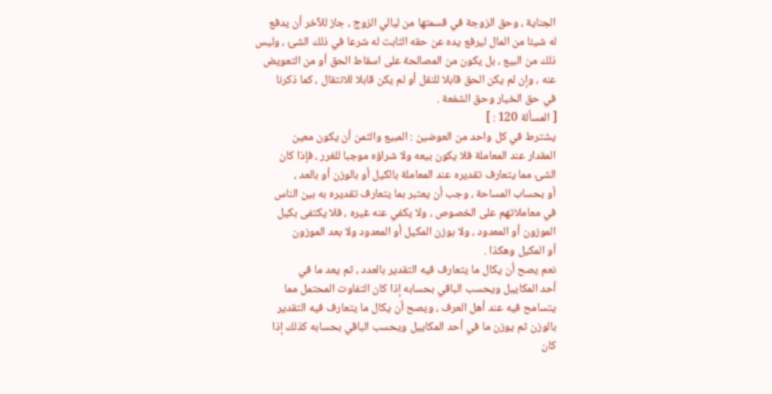الجناية ، وحق الزوجة في قسمتها من ليالي الزوج ، جاز للآخر أن يدفع
له شيئا من المال ليرفع يده عن حقه الثابت له شرعا في ذلك الشئ ، وليس
ذلك من البيع ، بل يكون من المصالحة على اسقاط الحق أو من التعويض
عنه ، وإن لم يكن الحق قابلا للنقل أو لم يكن قابلا للانتقال ، كما ذكرنا
في حق الخيار وحق الشفعة .
[ المسألة 120 : ]
يشترط في كل واحد من العوضين : المبيع والثمن أن يكون معين
المقدار عند المعاملة فلا يكون بيعه ولا شراؤه موجبا للغرر ، فإذا كان
الشئ مما يتعارف تقديره عند المعاملة بالكيل أو بالوزن أو بالعد ،
أو بحساب المساحة ، وجب أن يعتبر بما يتعارف تقديره به بين الناس
في معاملاتهم على الخصوص ، ولا يكفي عنه غيره ، فلا يكتفى بكيل
الموزون أو المعدود ، ولا بوزن المكيل أو المعدود ولا بعد الموزون
أو المكيل وهكذا .
نعم يصح أن يكال ما يتعارف فيه التقدير بالعدد ، ثم يعد ما في
أحد المكاييل ويحسب الباقي بحسابه إذا كان التفاوت المحتمل مما
يتسامح فيه عند أهل العرف ، ويصح أن يكال ما يتعارف فيه التقدير
بالوزن ثم يوزن ما في أحد المكاييل ويحسب الباقي بحسابه كذلك إذا
كان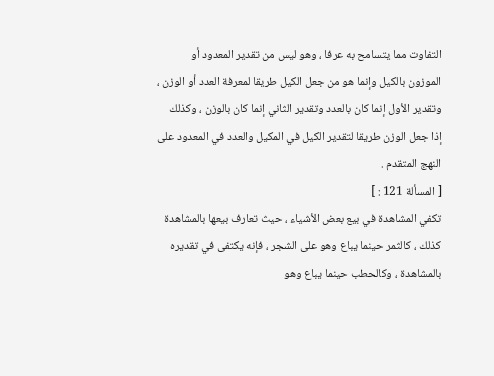التفاوت مما يتسامح به عرفا ، وهو ليس من تقدير المعدود أو
الموزون بالكيل وإنما هو من جعل الكيل طريقا لمعرفة العدد أو الوزن ،
وتقدير الأول إنما كان بالعدد وتقدير الثاني إنما كان بالوزن ، وكذلك
إذا جعل الوزن طريقا لتقدير الكيل في المكيل والعدد في المعدود على
النهج المتقدم .
[ المسألة 121 : ]
تكفي المشاهدة في بيع بعض الأشياء ، حيث تعارف بيعها بالمشاهدة
كذلك ، كالثمر حينما يباع وهو على الشجر ، فإنه يكتفى في تقديره
بالمشاهدة ، وكالحطب حينما يباع وهو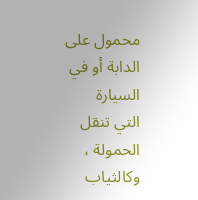محمول على الدابة أو في السيارة
التي تنقل الحمولة ، وكالثياب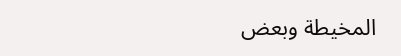المخيطة وبعض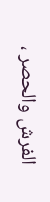الفرش والحصر ،